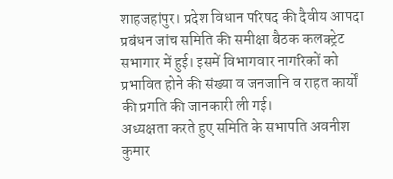शाहजहांपुर। प्रदेश विधान परिषद की दैवीय आपदा प्रबंधन जांच समिति की समीक्षा बैठक कलक्ट्रेट सभागार में हुई। इसमें विभागवार नागरिकों को प्रभावित होने की संख्या व जनजानि व राहत कार्यों की प्रगति की जानकारी ली गई।
अध्यक्षता करते हुए समिति के सभापति अवनीश कुमार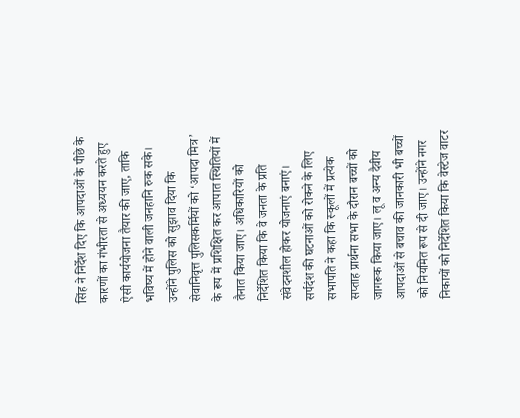सिंह ने निर्देश दिए कि आपदाओं के पीछे के कारणों का गंभीरता से अध्ययन करते हुए ऐसी कार्ययोजना तैयार की जाए, ताकि भविष्य में होने वाली जनहानि रुक सके। उन्होंने पुलिस को सुझाव दिया कि सेवानिवृत्त पुलिसकर्मियों को ‘आपदा मित्र’ के रूप में प्रशिक्षित कर आपात स्थितियों में तैनात किया जाए। अधिकारियों को निर्देशित किया कि वे जनता के प्रति संवेदनशील होकर योजनाएं बनाएं।
सर्पदंश की घटनाओं को रोकने के लिए सभापति ने कहा कि स्कूलों में प्रत्येक सप्ताह प्रार्थना सभा के दौरान बच्चों को जागरूक किया जाए। लू व अन्य दैवीय आपदाओं से बचाव की जानकारी भी बच्चों को नियमित रूप से दी जाए। उन्होंने नगर निकायों को निर्देशित किया कि वेस्टेज वाटर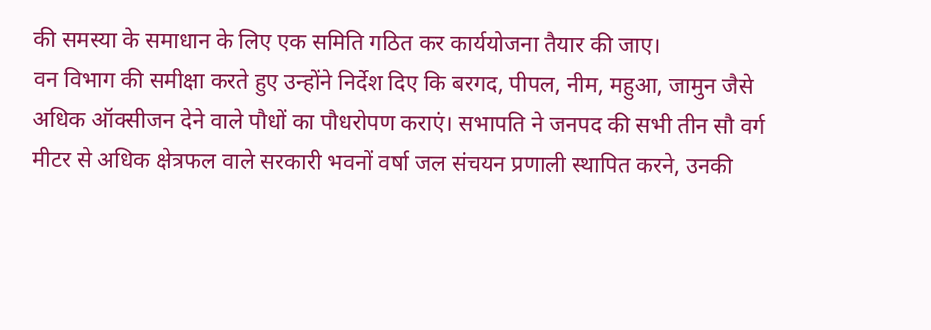की समस्या के समाधान के लिए एक समिति गठित कर कार्ययोजना तैयार की जाए।
वन विभाग की समीक्षा करते हुए उन्होंने निर्देश दिए कि बरगद, पीपल, नीम, महुआ, जामुन जैसे अधिक ऑक्सीजन देने वाले पौधों का पौधरोपण कराएं। सभापति ने जनपद की सभी तीन सौ वर्ग मीटर से अधिक क्षेत्रफल वाले सरकारी भवनों वर्षा जल संचयन प्रणाली स्थापित करने, उनकी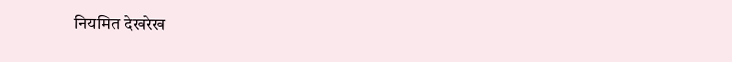नियमित देखरेख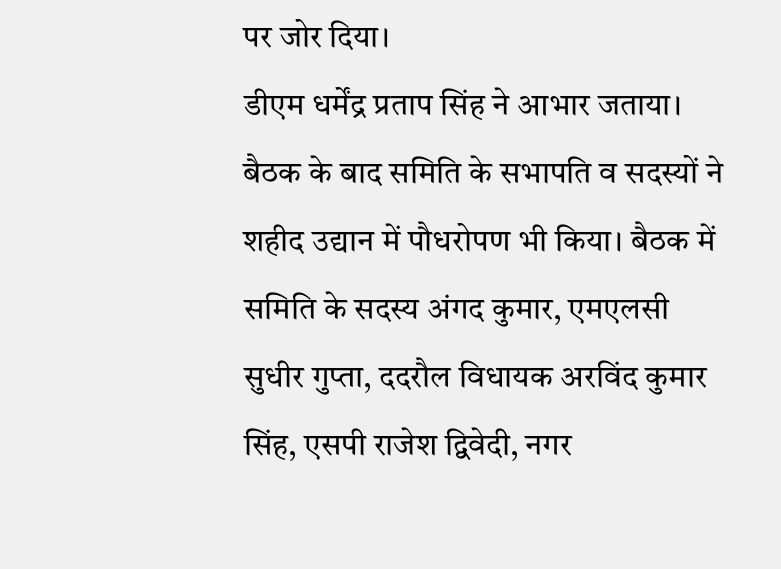पर जोर दिया।
डीएम धर्मेंद्र प्रताप सिंह ने आभार जताया। बैठक के बाद समिति के सभापति व सदस्यों ने शहीद उद्यान में पौधरोपण भी किया। बैठक में समिति के सदस्य अंगद कुमार, एमएलसी सुधीर गुप्ता, ददरौल विधायक अरविंद कुमार सिंह, एसपी राजेश द्विवेदी, नगर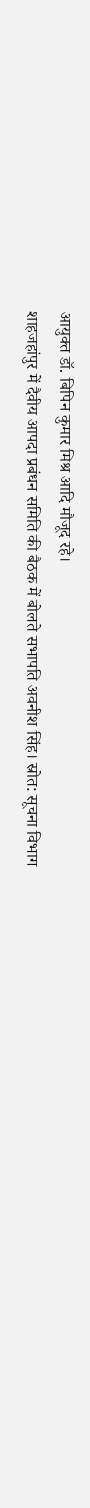आयुक्त डॉ. बिपिन कुमार मिश्र आदि मौजूद रहे।
शाहजहांपुर में दैवीय आपदा प्रबंधन समिति की बैठक में बोलते सभापति अवनीश सिंह। स्रोत: सूचना विभाग